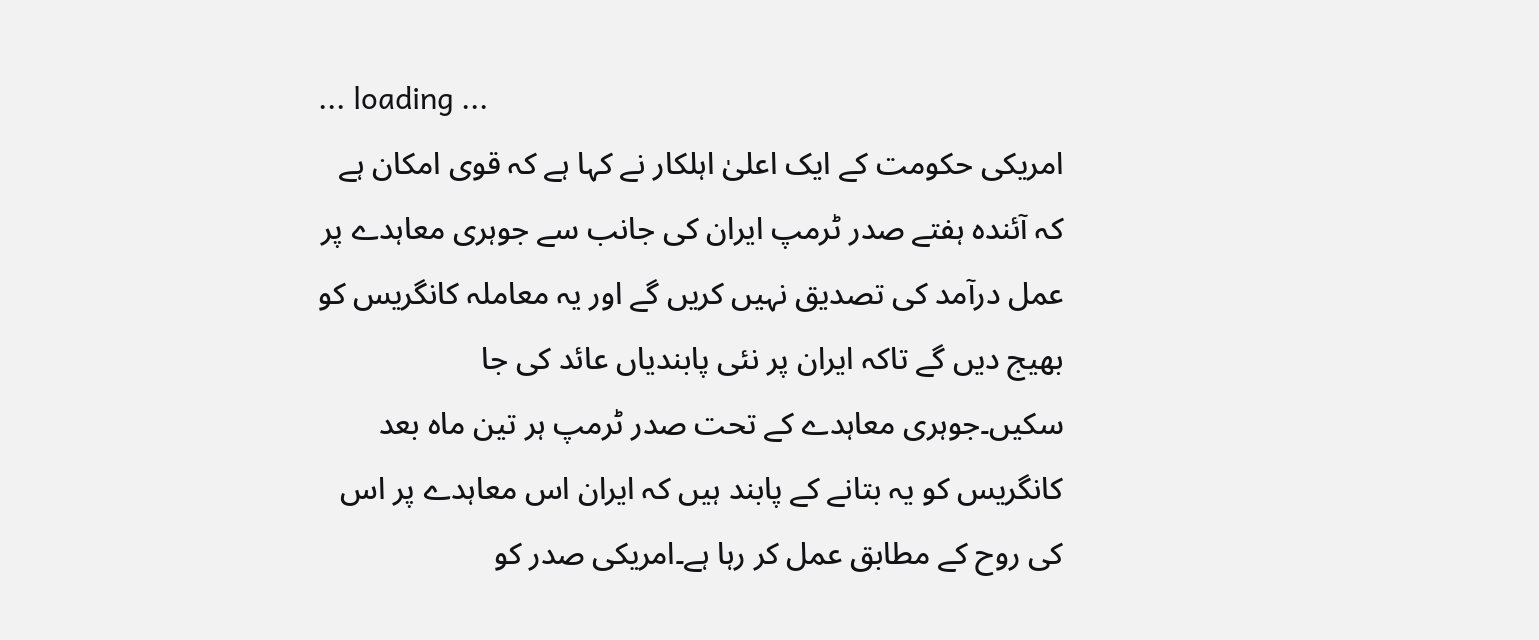... loading ...
امریکی حکومت کے ایک اعلیٰ اہلکار نے کہا ہے کہ قوی امکان ہے کہ آئندہ ہفتے صدر ٹرمپ ایران کی جانب سے جوہری معاہدے پر عمل درآمد کی تصدیق نہیں کریں گے اور یہ معاملہ کانگریس کو بھیج دیں گے تاکہ ایران پر نئی پابندیاں عائد کی جا سکیں۔جوہری معاہدے کے تحت صدر ٹرمپ ہر تین ماہ بعد کانگریس کو یہ بتانے کے پابند ہیں کہ ایران اس معاہدے پر اس کی روح کے مطابق عمل کر رہا ہے۔امریکی صدر کو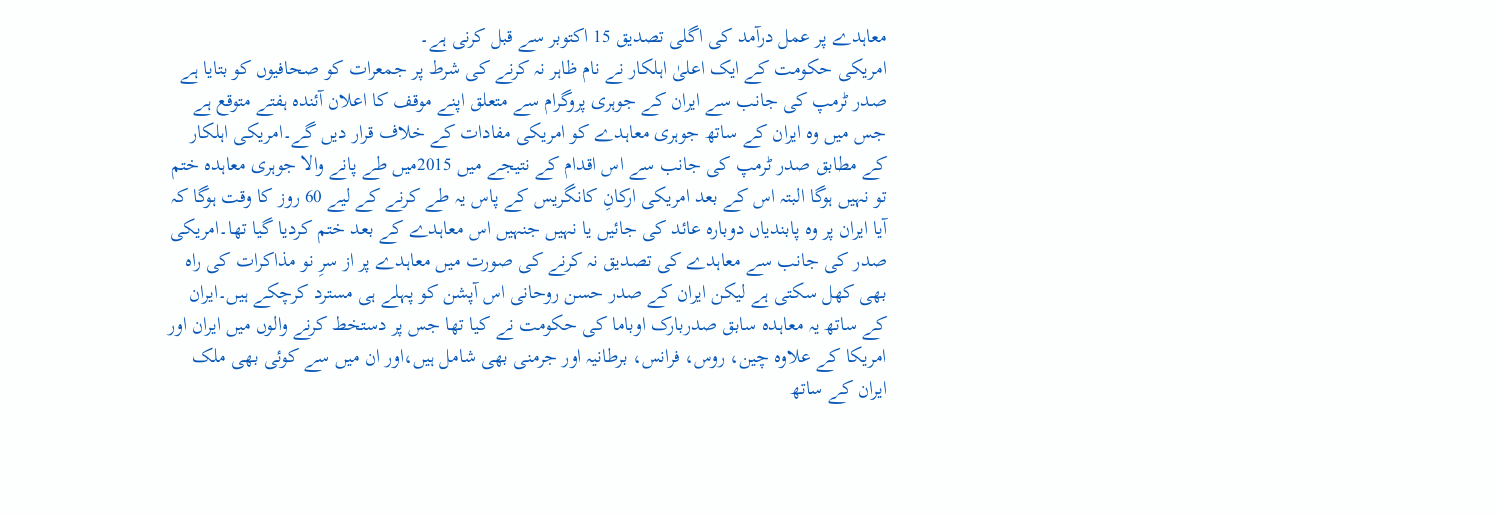معاہدے پر عمل درآمد کی اگلی تصدیق 15 اکتوبر سے قبل کرنی ہے۔
امریکی حکومت کے ایک اعلیٰ اہلکار نے نام ظاہر نہ کرنے کی شرط پر جمعرات کو صحافیوں کو بتایا ہے صدر ٹرمپ کی جانب سے ایران کے جوہری پروگرام سے متعلق اپنے موقف کا اعلان آئندہ ہفتے متوقع ہے جس میں وہ ایران کے ساتھ جوہری معاہدے کو امریکی مفادات کے خلاف قرار دیں گے۔امریکی اہلکار کے مطابق صدر ٹرمپ کی جانب سے اس اقدام کے نتیجے میں 2015میں طے پانے والا جوہری معاہدہ ختم تو نہیں ہوگا البتہ اس کے بعد امریکی ارکانِ کانگریس کے پاس یہ طے کرنے کے لیے 60 روز کا وقت ہوگا کہ آیا ایران پر وہ پابندیاں دوبارہ عائد کی جائیں یا نہیں جنہیں اس معاہدے کے بعد ختم کردیا گیا تھا۔امریکی صدر کی جانب سے معاہدے کی تصدیق نہ کرنے کی صورت میں معاہدے پر از سرِ نو مذاکرات کی راہ بھی کھل سکتی ہے لیکن ایران کے صدر حسن روحانی اس آپشن کو پہلے ہی مسترد کرچکے ہیں۔ایران کے ساتھ یہ معاہدہ سابق صدربارک اوباما کی حکومت نے کیا تھا جس پر دستخط کرنے والوں میں ایران اور امریکا کے علاوہ چین، روس، فرانس، برطانیہ اور جرمنی بھی شامل ہیں،اور ان میں سے کوئی بھی ملک ایران کے ساتھ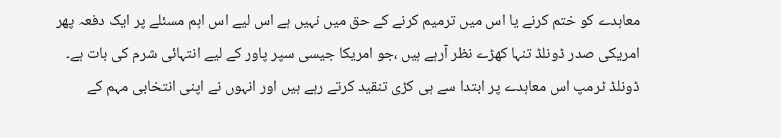معاہدے کو ختم کرنے یا اس میں ترمیم کرنے کے حق میں نہیں ہے اس لیے اس اہم مسئلے پر ایک دفعہ پھر امریکی صدر ڈونلڈ تنہا کھڑے نظر آرہے ہیں ،جو امریکا جیسی سپر پاور کے لیے انتہائی شرم کی بات ہے۔
ڈونلڈ ٹرمپ اس معاہدے پر ابتدا سے ہی کڑی تنقید کرتے رہے ہیں اور انہوں نے اپنی انتخابی مہم کے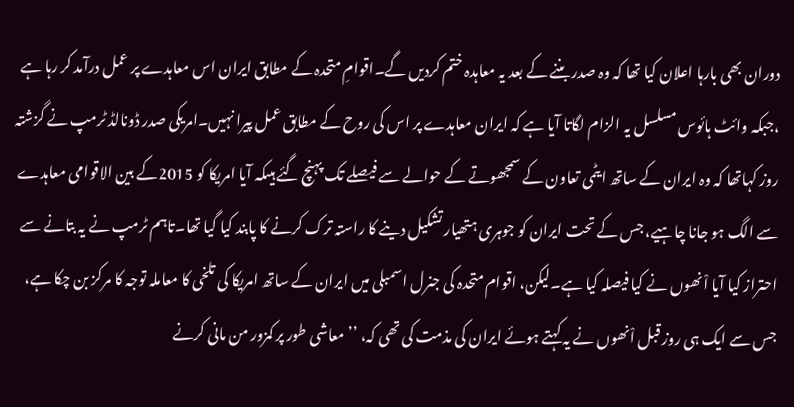دوران بھی بارہا اعلان کیا تھا کہ وہ صدر بننے کے بعد یہ معاہدہ ختم کردیں گے۔اقوامِ متحدہ کے مطابق ایران اس معاہدے پر عمل درآمد کر رہا ہے ،جبکہ وائٹ ہائوس مسلسل یہ الزام لگاتا آیا ہے کہ ایران معاہدے پر اس کی روح کے مطابق عمل پیرا نہیں۔امریکی صدر ڈونالڈ ٹرمپ نے گزشتہ روز کہاتھا کہ وہ ایران کے ساتھ ایٹمی تعاون کے سمجھوتے کے حوالے سے فیصلے تک پہنچ گئے ہیںکہ آیا امریکا کو 2015کے بین الاقوامی معاہدے سے الگ ہو جانا چاہیے، جس کے تحت ایران کو جوہری ہتھیار تشکیل دینے کا راستہ ترک کرنے کا پابند کیا گیا تھا۔تاہم ٹرمپ نے یہ بتانے سے احتراز کیا آیا اْنھوں نے کیا فیصلہ کیا ہے۔لیکن، اقوام متحدہ کی جنرل اسمبلی میں ایران کے ساتھ امریکا کی تلخی کا معاملہ توجہ کا مرکز بن چکا ہے، جس سے ایک ہی روز قبل اْنھوں نے یہ کہتے ہوئے ایران کی مذمت کی تھی کہ، ’’معاشی طور پر کمزور من مانی کرنے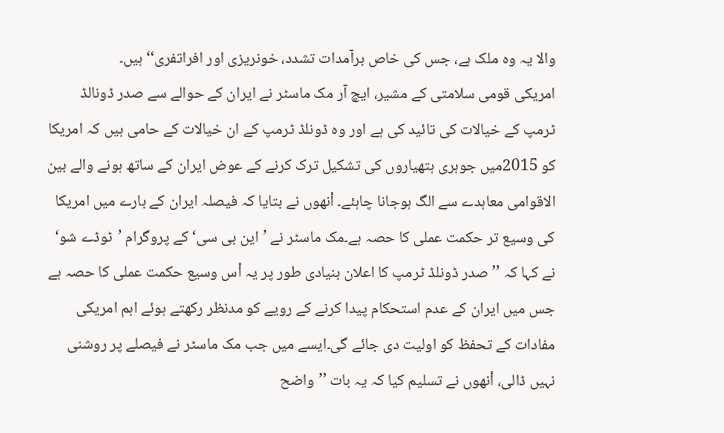والا یہ وہ ملک ہے، جس کی خاص برآمدات تشدد، خونریزی اور افراتفری‘‘ ہیں۔
امریکی قومی سلامتی کے مشیر، ایچ آر مک ماسٹر نے ایران کے حوالے سے صدر ڈونالڈ ٹرمپ کے خیالات کی تائید کی ہے اور وہ ڈونلڈ ٹرمپ کے ان خیالات کے حامی ہیں کہ امریکا کو 2015میں جوہری ہتھیاروں کی تشکیل ترک کرنے کے عوض ایران کے ساتھ ہونے والے بین الاقوامی معاہدے سے الگ ہوجانا چاہئے۔ اْنھوں نے بتایا کہ فیصلہ ایران کے بارے میں امریکا کی وسیع تر حکمت عملی کا حصہ ہے۔مک ماسٹر نے ’این بی سی‘ کے پروگرام ’ٹوڈے شو‘ نے کہا کہ ’’صدر ڈونلڈ ٹرمپ کا اعلان بنیادی طور پر یہ اْس وسیع حکمت عملی کا حصہ ہے جس میں ایران کے عدم استحکام پیدا کرنے کے رویے کو مدنظر رکھتے ہوئے اہم امریکی مفادات کے تحفظ کو اولیت دی جائے گی۔ایسے میں جب مک ماسٹر نے فیصلے پر روشنی نہیں ڈالی، اْنھوں نے تسلیم کیا کہ یہ بات ’’واضح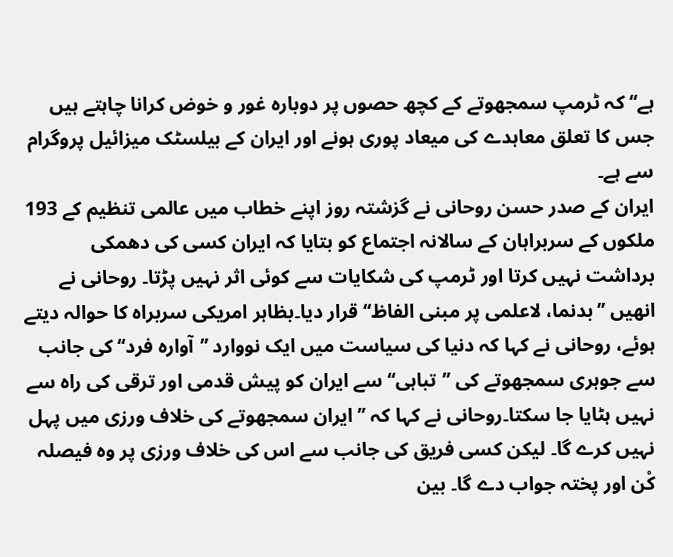ہے‘‘ کہ ٹرمپ سمجھوتے کے کچھ حصوں پر دوبارہ غور و خوض کرانا چاہتے ہیں جس کا تعلق معاہدے کی میعاد پوری ہونے اور ایران کے بیلسٹک میزائیل پروگرام سے ہے۔
ایران کے صدر حسن روحانی نے گزشتہ روز اپنے خطاب میں عالمی تنظیم کے 193 ملکوں کے سربراہان کے سالانہ اجتماع کو بتایا کہ ایران کسی کی دھمکی برداشت نہیں کرتا اور ٹرمپ کی شکایات سے کوئی اثر نہیں پڑتا۔ روحانی نے انھیں ’’بدنما، لاعلمی پر مبنی الفاظ‘‘ قرار دیا۔بظاہر امریکی سربراہ کا حوالہ دیتے ہوئے، روحانی نے کہا کہ دنیا کی سیاست میں ایک نووارد ’’آوارہ فرد‘‘ کی جانب سے جوہری سمجھوتے کی ’’تباہی‘‘ سے ایران کو پیش قدمی اور ترقی کی راہ سے نہیں ہٹایا جا سکتا۔روحانی نے کہا کہ ’’ایران سمجھوتے کی خلاف ورزی میں پہل نہیں کرے گا۔ لیکن کسی فریق کی جانب سے اس کی خلاف ورزی پر وہ فیصلہ کْن اور پختہ جواب دے گا۔ بین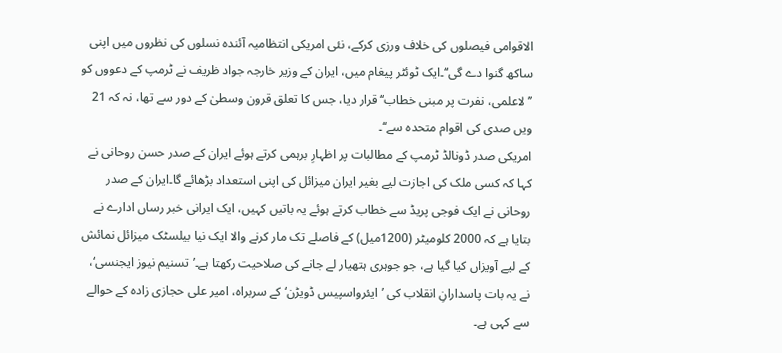الاقوامی فیصلوں کی خلاف ورزی کرکے، نئی امریکی انتظامیہ آئندہ نسلوں کی نظروں میں اپنی ساکھ گنوا دے گی‘‘۔ایک ٹوئٹر پیغام میں، ایران کے وزیر خارجہ جواد ظریف نے ٹرمپ کے دعووں کو ’’ لاعلمی، نفرت پر مبنی خطاب‘‘ قرار دیا، جس کا تعلق قرون وسطیٰ کے دور سے تھا، نہ کہ 21 ویں صدی کی اقوام متحدہ سے‘‘۔
امریکی صدر ڈونالڈ ٹرمپ کے مطالبات پر اظہارِ برہمی کرتے ہوئے ایران کے صدر حسن روحانی نے کہا کہ کسی ملک کی اجازت لیے بغیر ایران میزائل کی اپنی استعداد بڑھائے گا۔ایران کے صدر روحانی نے ایک فوجی پریڈ سے خطاب کرتے ہوئے یہ باتیں کہیں، ایک ایرانی خبر رساں ادارے نے بتایا ہے کہ 2000 کلومیٹر (1200میل) کے فاصلے تک مار کرنے والا ایک نیا بیلسٹک میزائل نمائش کے لیے آویزاں کیا گیا ہے، جو جوہری ہتھیار لے جانے کی صلاحیت رکھتا ہے۔’تسنیم نیوز ایجنسی‘، نے یہ بات پاسدارانِ انقلاب کی ’ایئرواسپیس ڈویڑن‘ کے سربراہ، امیر علی حجازی زادہ کے حوالے سے کہی ہے۔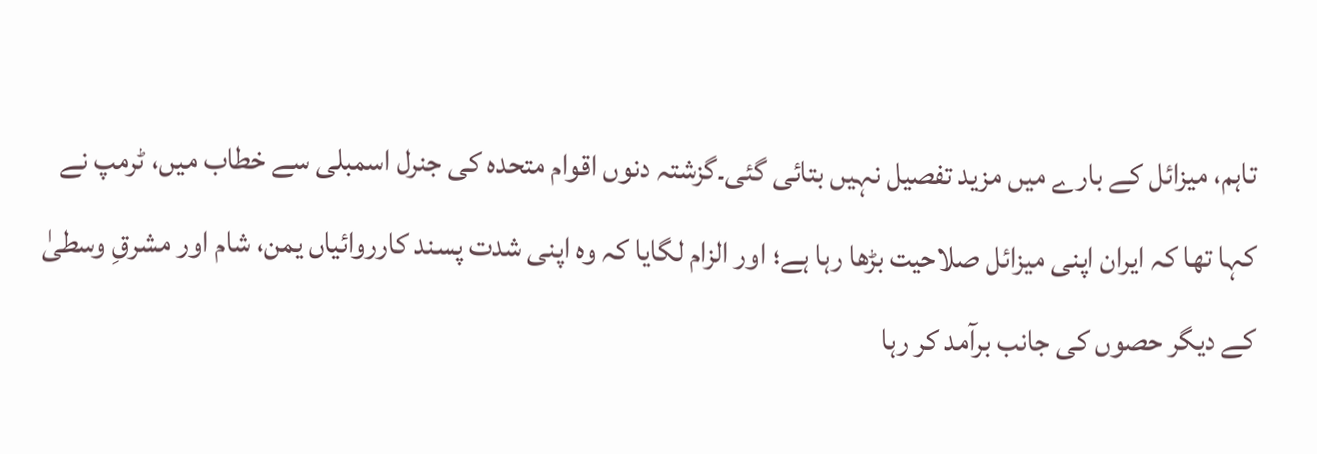تاہم، میزائل کے بارے میں مزید تفصیل نہیں بتائی گئی۔گزشتہ دنوں اقوام متحدہ کی جنرل اسمبلی سے خطاب میں، ٹرمپ نے کہا تھا کہ ایران اپنی میزائل صلاحیت بڑھا رہا ہے؛ اور الزام لگایا کہ وہ اپنی شدت پسند کارروائیاں یمن، شام اور مشرقِ وسطیٰ کے دیگر حصوں کی جانب برآمد کر رہا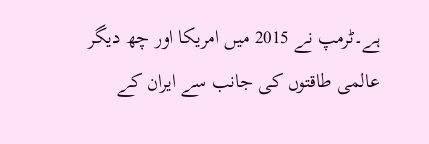ہے۔ٹرمپ نے 2015 میں امریکا اور چھ دیگر عالمی طاقتوں کی جانب سے ایران کے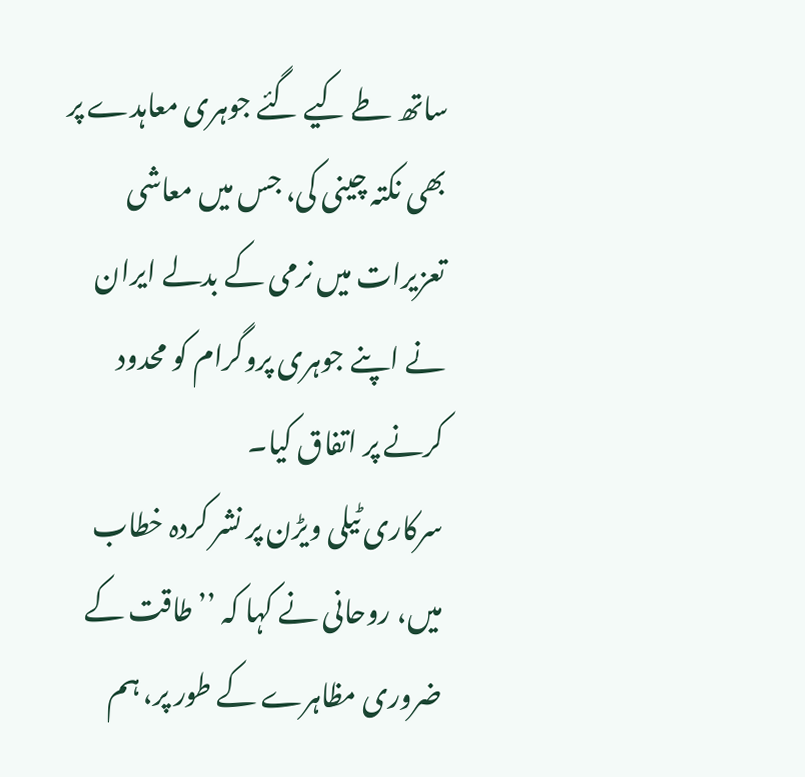ساتھ طے کیے گئے جوہری معاہدے پر بھی نکتہ چینی کی، جس میں معاشی تعزیرات میں نرمی کے بدلے ایران نے اپنے جوہری پروگرام کو محدود کرنے پر اتفاق کیا۔
سرکاری ٹیلی ویڑن پر نشر کردہ خطاب میں، روحانی نے کہا کہ ’’طاقت کے ضروری مظاہرے کے طور پر، ہم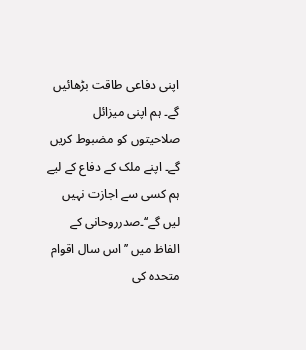اپنی دفاعی طاقت بڑھائیں گے۔ ہم اپنی میزائل صلاحیتوں کو مضبوط کریں گے۔ اپنے ملک کے دفاع کے لیے ہم کسی سے اجازت نہیں لیں گے‘‘۔صدرروحانی کے الفاظ میں ’’اس سال اقوام متحدہ کی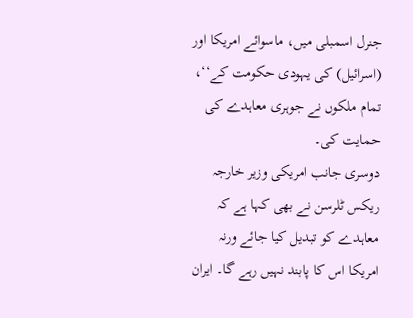جنرل اسمبلی میں، ماسوائے امریکا اور (اسرائیل) کی یہودی حکومت کے‘‘، تمام ملکوں نے جوہری معاہدے کی حمایت کی۔
دوسری جانب امریکی وزیر خارجہ ریکس ٹلرسن نے بھی کہا ہے کہ معاہدے کو تبدیل کیا جائے ورنہ امریکا اس کا پابند نہیں رہے گا۔ ایران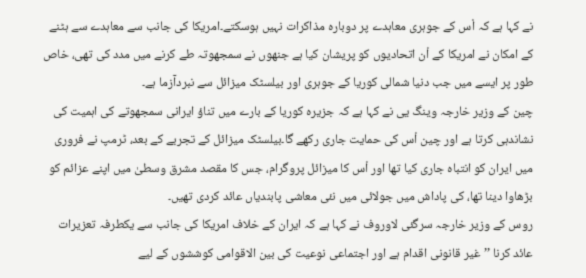نے کہا ہے کہ اْس کے جوہری معاہدے پر دوبارہ مذاکرات نہیں ہوسکتے۔امریکا کی جانب سے معاہدے سے ہٹنے کے امکان نے امریکا کے اْن اتحادیوں کو پریشان کیا ہے جنھوں نے سمجھوتہ طے کرنے میں مدد کی تھی، خاص طور پر ایسے میں جب دنیا شمالی کوریا کے جوہری اور بیلسٹک میزائل سے نبردآزما ہے۔
چین کے وزیر خارجہ وینگ یی نے کہا ہے کہ جزیرہ کوریا کے بارے میں تناؤ ایرانی سمجھوتے کی اہمیت کی نشاندہی کرتا ہے اور چین اْس کی حمایت جاری رکھے گا۔بیلسٹک میزائل کے تجربے کے بعد، ٹرمپ نے فروری میں ایران کو انتباہ جاری کیا تھا اور اْس کا میزائل پروگرام، جس کا مقصد مشرق وسطیٰ میں اپنے عزائم کو بڑھاوا دینا تھا، کی پاداش میں جولائی میں نئی معاشی پابندیاں عائد کردی تھیں۔
روس کے وزیر خارجہ سرگئی لاوروف نے کہا ہے کہ ایران کے خلاف امریکا کی جانب سے یکطرفہ تعزیرات عائد کرنا ’’غیر قانونی اقدام ہے اور اجتماعی نوعیت کی بین الاقوامی کوششوں کے لیے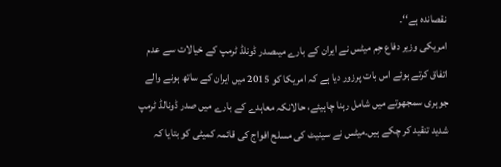نقصاندہ ہے‘‘۔
امریکی وزیر دفاع جِم میٹس نے ایران کے بارے میںصدر ڈونلڈ ٹرمپ کے خیالات سے عدم اتفاق کرتے ہوئے اس بات پرزور دیا ہے کہ امریکا کو 2015 میں ایران کے ساتھ ہونے والے جوہری سمجھوتے میں شامل رہنا چاہیئے، حالانکہ معاہدے کے بارے میں صدر ڈونالڈ ٹرمپ شدید تنقید کر چکے ہیں۔میٹس نے سینیٹ کی مسلح افواج کی قائمہ کمیٹی کو بتایا کہ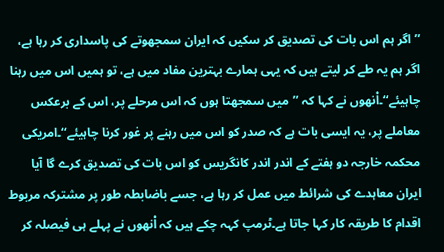’’اگر ہم اس بات کی تصدیق کر سکیں کہ ایران سمجھوتے کی پاسداری کر رہا ہے، اگر ہم یہ طے کر لیتے ہیں کہ یہی ہمارے بہترین مفاد میں ہے، تو ہمیں اس میں رہنا چاہیئے‘‘۔اْنھوں نے کہا کہ ’’میں سمجھتا ہوں کہ اس مرحلے پر، اس کے برعکس معاملے پر، یہ ایسی بات ہے کہ صدر کو اس میں رہنے پر غور کرنا چاہیئے‘‘۔امریکی محکمہ خارجہ دو ہفتے کے اندر اندر کانگریس کو اس بات کی تصدیق کرے گا آیا ایران معاہدے کی شرائط میں عمل کر رہا ہے، جسے باضابطہ طور پر مشترکہ مربوط اقدام کا طریقہ کار کہا جاتا ہے۔ٹرمپ کہہ چکے ہیں کہ اْنھوں نے پہلے ہی فیصلہ کر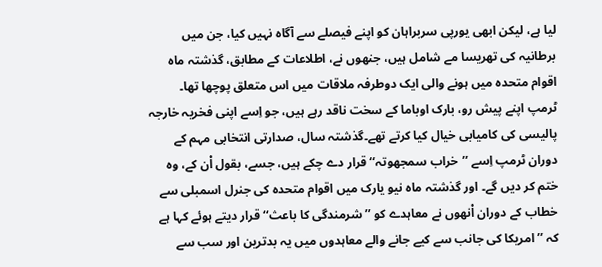لیا ہے، لیکن ابھی یورپی سربراہان کو اپنے فیصلے سے آگاہ نہیں کیا، جن میں برطانیہ کی تھریسا مے شامل ہیں، جنھوں نے، اطلاعات کے مطابق، گذشتہ ماہ اقوام متحدہ میں ہونے والی ایک دوطرفہ ملاقات میں اس متعلق پوچھا تھا۔ ٹرمپ اپنے پیش رو، بارک اوباما کے سخت ناقد رہے ہیں، جو اِسے اپنی فخریہ خارجہ پالیسی کی کامیابی خیال کیا کرتے تھے۔گذشتہ سال، صدارتی انتخابی مہم کے دوران ٹرمپ اِسے ’’خراب سمجھوتہ‘‘ قرار دے چکے ہیں، جسے، بقول اْن کے، وہ ختم کر دیں گے۔ اور گذشتہ ماہ نیو یارک میں اقوام متحدہ کی جنرل اسمبلی سے خطاب کے دوران اْنھوں نے معاہدے کو ’’شرمندگی کا باعث‘‘ قرار دیتے ہوئے کہا ہے کہ ’’امریکا کی جانب سے کیے جانے والے معاہدوں میں یہ بدترین اور سب سے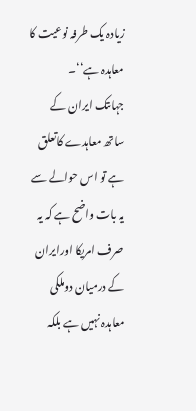زیادہ یک طرفہ نوعیت کا معاہدہ ہے‘‘۔
جہاںتک ایران کے ساتھ معاہدے کاتعلق ہے تو اس حوالے سے یہ بات واضح ہے کہ یہ صرف امریکا اورایران کے درمیان دوملکی معاہدہ نہیں ہے بلکہ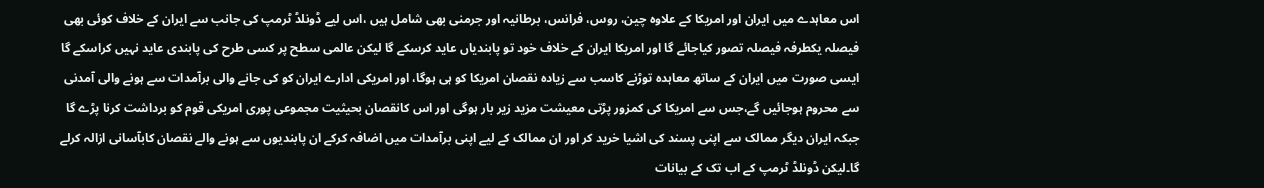اس معاہدے میں ایران اور امریکا کے علاوہ چین، روس، فرانس، برطانیہ اور جرمنی بھی شامل ہیں ،اس لیے ڈونلڈ ٹرمپ کی جانب سے ایران کے خلاف کوئی بھی فیصلہ یکطرفہ فیصلہ تصور کیاجائے گا اور امریکا ایران کے خلاف خود تو پابندیاں عاید کرسکے گا لیکن عالمی سطح پر کسی طرح کی پابندی عاید نہیں کراسکے گا ایسی صورت میں ایران کے ساتھ معاہدہ توڑنے کاسب سے زیادہ نقصان امریکا کو ہی ہوگا، اور امریکی ادارے ایران کو کی جانے والی برآمدات سے ہونے والی آمدنی سے محروم ہوجائیں گے،جس سے امریکا کی کمزور پڑتی معیشت مزید زیر بار ہوگی اور اس کانقصان بحیثیت مجموعی پوری امریکی قوم کو برداشت کرنا پڑے گا جبکہ ایران دیگر ممالک سے اپنی پسند کی اشیا خرید کر اور ان ممالک کے لیے اپنی برآمدات میں اضافہ کرکے ان پابندیوں سے ہونے والے نقصان کابآسانی ازالہ کرلے گا۔لیکن ڈونلڈ ٹرمپ کے اب تک کے بیانات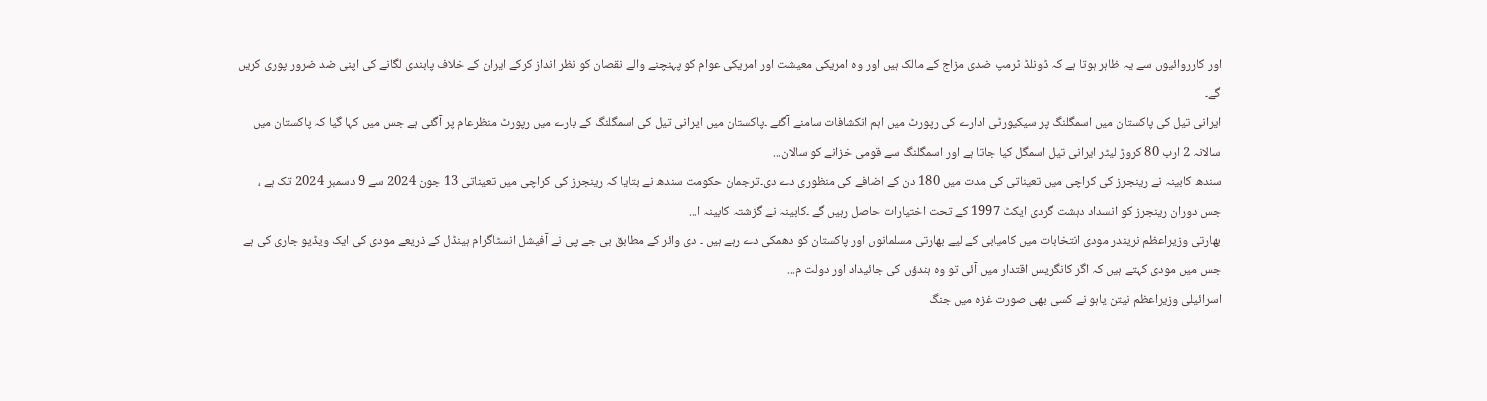اور کارروائیوں سے یہ ظاہر ہوتا ہے کہ ڈونلڈ ٹرمپ ضدی مزاج کے مالک ہیں اور وہ امریکی معیشت اور امریکی عوام کو پہنچنے والے نقصان کو نظر انداز کرکے ایران کے خلاف پابندی لگانے کی اپنی ضد ضرور پوری کریں گے۔
ایرانی تیل کی پاکستان میں اسمگلنگ پر سیکیورٹی ادارے کی رپورٹ میں اہم انکشافات سامنے آگئے ۔پاکستان میں ایرانی تیل کی اسمگلنگ کے بارے میں رپورٹ منظرعام پر آگئی ہے جس میں کہا گیا کہ پاکستان میں سالانہ 2 ارب 80 کروڑ لیٹر ایرانی تیل اسمگل کیا جاتا ہے اور اسمگلنگ سے قومی خزانے کو سالان...
سندھ کابینہ نے رینجرز کی کراچی میں تعیناتی کی مدت میں 180 دن کے اضافے کی منظوری دے دی۔ترجمان حکومت سندھ نے بتایا کہ رینجرز کی کراچی میں تعیناتی 13 جون 2024 سے 9 دسمبر 2024 تک ہے ، جس دوران رینجرز کو انسداد دہشت گردی ایکٹ 1997 کے تحت اختیارات حاصل رہیں گے ۔کابینہ نے گزشتہ کابینہ ا...
بھارتی وزیراعظم نریندر مودی انتخابات میں کامیابی کے لیے بھارتی مسلمانوں اور پاکستان کو دھمکی دے رہے ہیں ۔ دی وائر کے مطابق بی جے پی نے آفیشل انسٹاگرام ہینڈل کے ذریعے مودی کی ایک ویڈیو جاری کی ہے جس میں مودی کہتے ہیں کہ اگر کانگریس اقتدار میں آئی تو وہ ہندؤں کی جائیداد اور دولت م...
اسرائیلی وزیراعظم نیتن یاہو نے کسی بھی صورت غزہ میں جنگ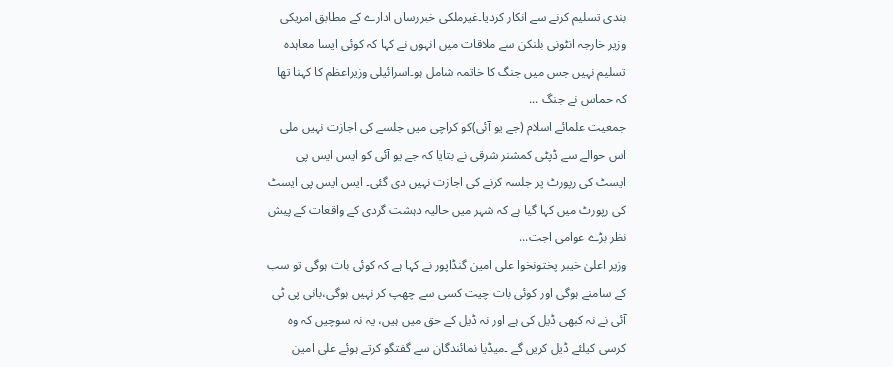بندی تسلیم کرنے سے انکار کردیا۔غیرملکی خبررساں ادارے کے مطابق امریکی وزیر خارجہ انٹونی بلنکن سے ملاقات میں انہوں نے کہا کہ کوئی ایسا معاہدہ تسلیم نہیں جس میں جنگ کا خاتمہ شامل ہو۔اسرائیلی وزیراعظم کا کہنا تھا کہ حماس نے جنگ ...
جمعیت علمائے اسلام (جے یو آئی)کو کراچی میں جلسے کی اجازت نہیں ملی اس حوالے سے ڈپٹی کمشنر شرقی نے بتایا کہ جے یو آئی کو ایس ایس پی ایسٹ کی رپورٹ پر جلسہ کرنے کی اجازت نہیں دی گئی۔ ایس ایس پی ایسٹ کی رپورٹ میں کہا گیا ہے کہ شہر میں حالیہ دہشت گردی کے واقعات کے پیش نظر بڑے عوامی اجت...
وزیر اعلیٰ خیبر پختونخوا علی امین گنڈاپور نے کہا ہے کہ کوئی بات ہوگی تو سب کے سامنے ہوگی اور کوئی بات چیت کسی سے چھپ کر نہیں ہوگی،بانی پی ٹی آئی نے نہ کبھی ڈیل کی ہے اور نہ ڈیل کے حق میں ہیں، یہ نہ سوچیں کہ وہ کرسی کیلئے ڈیل کریں گے ۔میڈیا نمائندگان سے گفتگو کرتے ہوئے علی امین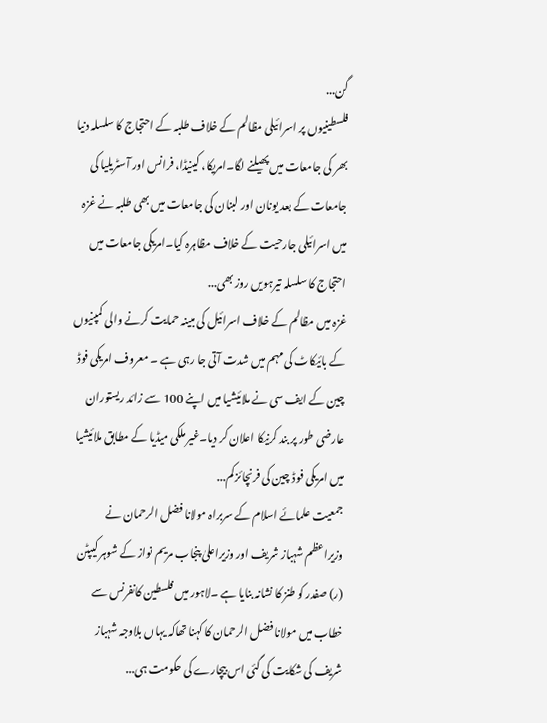گن...
فلسطینیوں پر اسرائیلی مظالم کے خلاف طلبہ کے احتجاج کا سلسلہ دنیا بھر کی جامعات میں پھیلنے لگا۔امریکا، کینیڈا، فرانس اور آسٹریلیا کی جامعات کے بعد یونان اور لبنان کی جامعات میں بھی طلبہ نے غزہ میں اسرائیلی جارحیت کے خلاف مظاہرہ کیا۔امریکی جامعات میں احتجاج کا سلسلہ تیرہویں روز بھی...
غزہ میں مظالم کے خلاف اسرائیل کی مبینہ حمایت کرنے والی کمپنیوں کے بائیکاٹ کی مہم میں شدت آتی جا رہی ہے ۔ معروف امریکی فوڈ چین کے ایف سی نے ملائیشیا میں اپنے 100 سے زائد ریستوران عارضی طور پر بند کرنیکا اعلان کر دیا۔غیر ملکی میڈیا کے مطابق ملائیشیا میں امریکی فوڈ چین کی فرنچائز کم...
جمعیت علمائے اسلام کے سربراہ مولانا فضل الرحمان نے وزیراعظم شہباز شریف اور وزیراعلیٰ پنجاب مریم نواز کے شوہر کیپٹن (ر) صفدر کو طنز کا نشانہ بنایا ہے ۔لاہور میں فلسطین کانفرنس سے خطاب میں مولانا فضل الرحمان کا کہنا تھاکہ یہاں بلاوجہ شہباز شریف کی شکایت کی گئی اس بیچارے کی حکومت ہی...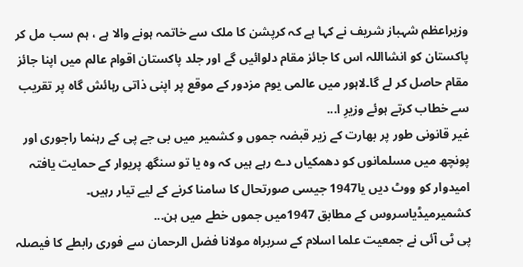وزیراعظم شہباز شریف نے کہا ہے کہ کرپشن کا ملک سے خاتمہ ہونے والا ہے ، ہم سب مل کر پاکستان کو انشااللہ اس کا جائز مقام دلوائیں گے اور جلد پاکستان اقوام عالم میں اپنا جائز مقام حاصل کر لے گا۔لاہور میں عالمی یوم مزدور کے موقع پر اپنی ذاتی رہائش گاہ پر تقریب سے خطاب کرتے ہوئے وزیرِ ا...
غیر قانونی طور پر بھارت کے زیر قبضہ جموں و کشمیر میں بی جے پی کے رہنما راجوری اور پونچھ میں مسلمانوں کو دھمکیاں دے رہے ہیں کہ وہ یا تو سنگھ پریوار کے حمایت یافتہ امیدوار کو ووٹ دیں یا1947 جیسی صورتحال کا سامنا کرنے کے لیے تیار رہیں۔ کشمیرمیڈیاسروس کے مطابق 1947میں جموں خطے میں ہن...
پی ٹی آئی نے جمعیت علما اسلام کے سربراہ مولانا فضل الرحمان سے فوری رابطے کا فیصلہ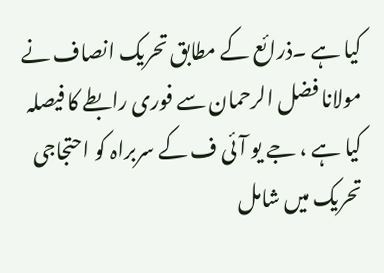کیا ہے ۔ذرائع کے مطابق تحریک انصاف نے مولانا فضل الرحمان سے فوری رابطے کا فیصلہ کیا ہے ، جے یو آئی ف کے سربراہ کو احتجاجی تحریک میں شامل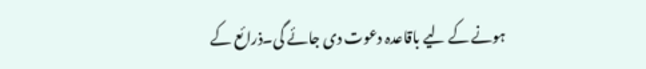ہونے کے لیے باقاعدہ دعوت دی جائے گی۔ذرائع کے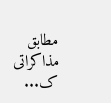مطابق مذاکراتی ک...